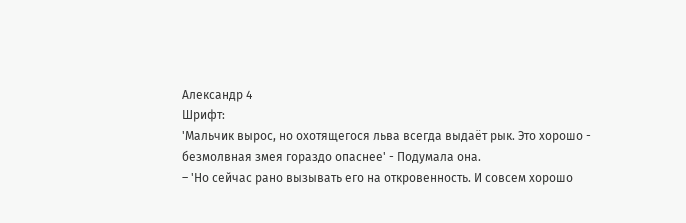Александр 4
Шрифт:
'Мальчик вырос, но охотящегося льва всегда выдаёт рык. Это хорошо - безмолвная змея гораздо опаснее' - Подумала она.
– 'Но сейчас рано вызывать его на откровенность. И совсем хорошо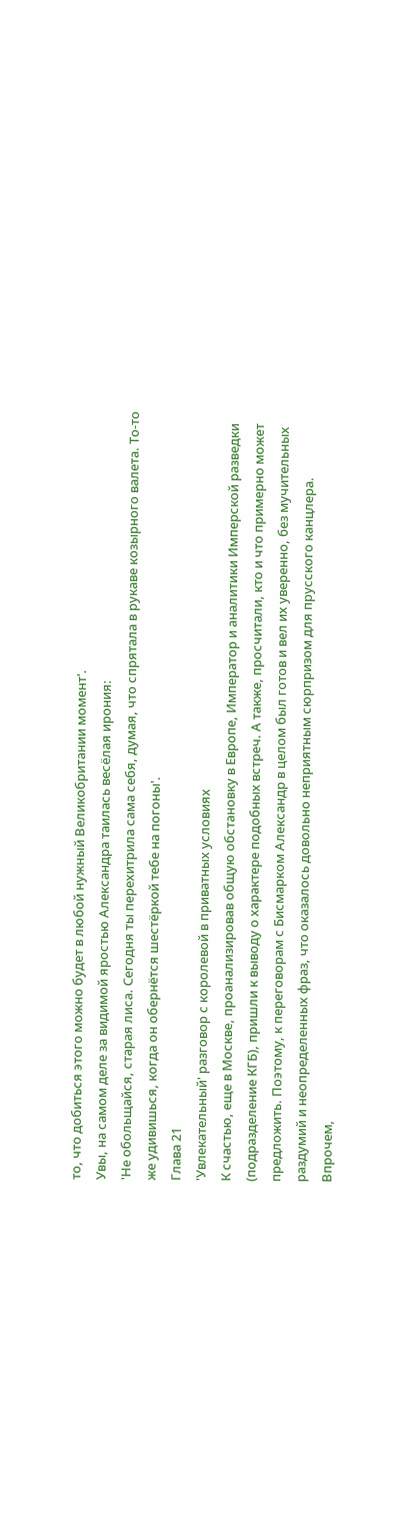то, что добиться этого можно будет в любой нужный Великобритании момент'.
Увы, на самом деле за видимой яростью Александра таилась весёлая ирония:
'Не обольщайся, старая лиса. Сегодня ты перехитрила сама себя, думая, что спрятала в рукаве козырного валета. То-то же удивишься, когда он обернётся шестёркой тебе на погоны'.
Глава 21
'Увлекательный' разговор с королевой в приватных условиях
К счастью, еще в Москве, проанализировав общую обстановку в Европе, Император и аналитики Имперской разведки (подразделение КГБ), пришли к выводу о характере подобных встреч. А также, просчитали, кто и что примерно может предложить. Поэтому, к переговорам с Бисмарком Александр в целом был готов и вел их уверенно, без мучительных раздумий и неопределенных фраз, что оказалось довольно неприятным сюрпризом для прусского канцлера.
Впрочем,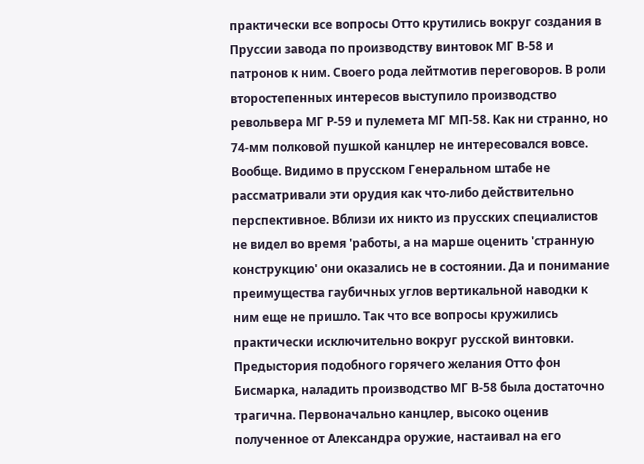практически все вопросы Отто крутились вокруг создания в Пруссии завода по производству винтовок МГ В-58 и патронов к ним. Своего рода лейтмотив переговоров. В роли второстепенных интересов выступило производство револьвера МГ Р-59 и пулемета МГ МП-58. Как ни странно, но 74-мм полковой пушкой канцлер не интересовался вовсе. Вообще. Видимо в прусском Генеральном штабе не рассматривали эти орудия как что-либо действительно перспективное. Вблизи их никто из прусских специалистов не видел во время 'работы, а на марше оценить 'странную конструкцию' они оказались не в состоянии. Да и понимание преимущества гаубичных углов вертикальной наводки к ним еще не пришло. Так что все вопросы кружились практически исключительно вокруг русской винтовки.
Предыстория подобного горячего желания Отто фон Бисмарка, наладить производство МГ В-58 была достаточно трагична. Первоначально канцлер, высоко оценив полученное от Александра оружие, настаивал на его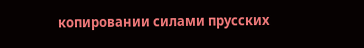копировании силами прусских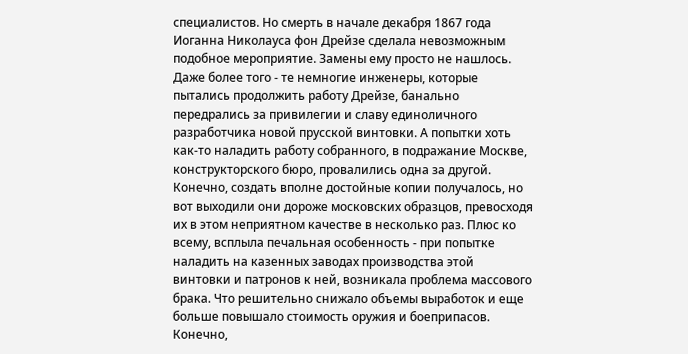специалистов. Но смерть в начале декабря 1867 года Иоганна Николауса фон Дрейзе сделала невозможным подобное мероприятие. Замены ему просто не нашлось. Даже более того - те немногие инженеры, которые пытались продолжить работу Дрейзе, банально передрались за привилегии и славу единоличного разработчика новой прусской винтовки. А попытки хоть как-то наладить работу собранного, в подражание Москве, конструкторского бюро, провалились одна за другой. Конечно, создать вполне достойные копии получалось, но вот выходили они дороже московских образцов, превосходя их в этом неприятном качестве в несколько раз. Плюс ко всему, всплыла печальная особенность - при попытке наладить на казенных заводах производства этой винтовки и патронов к ней, возникала проблема массового брака. Что решительно снижало объемы выработок и еще больше повышало стоимость оружия и боеприпасов. Конечно,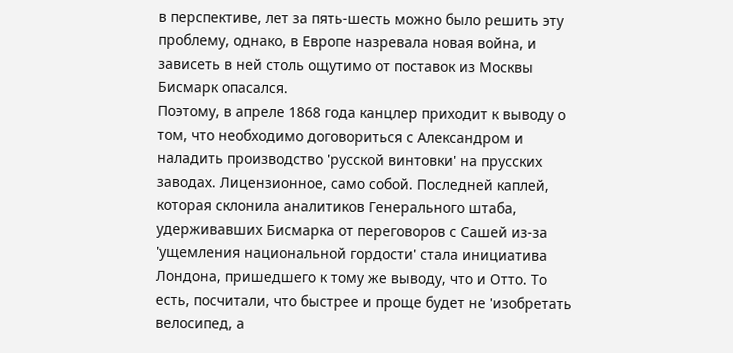в перспективе, лет за пять-шесть можно было решить эту проблему, однако, в Европе назревала новая война, и зависеть в ней столь ощутимо от поставок из Москвы Бисмарк опасался.
Поэтому, в апреле 1868 года канцлер приходит к выводу о том, что необходимо договориться с Александром и наладить производство 'русской винтовки' на прусских заводах. Лицензионное, само собой. Последней каплей, которая склонила аналитиков Генерального штаба, удерживавших Бисмарка от переговоров с Сашей из-за 'ущемления национальной гордости' стала инициатива Лондона, пришедшего к тому же выводу, что и Отто. То есть, посчитали, что быстрее и проще будет не 'изобретать велосипед, а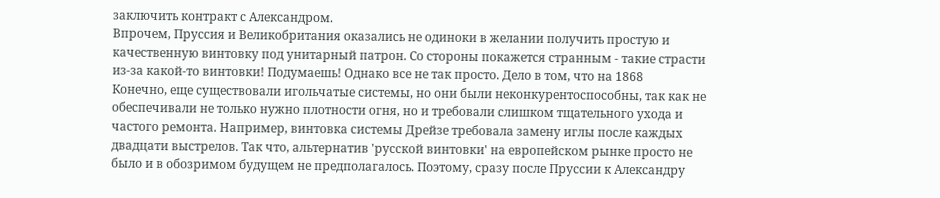заключить контракт с Александром.
Впрочем, Пруссия и Великобритания оказались не одиноки в желании получить простую и качественную винтовку под унитарный патрон. Со стороны покажется странным - такие страсти из-за какой-то винтовки! Подумаешь! Однако все не так просто. Дело в том, что на 1868
Конечно, еще существовали игольчатые системы, но они были неконкурентоспособны, так как не обеспечивали не только нужно плотности огня, но и требовали слишком тщательного ухода и частого ремонта. Например, винтовка системы Дрейзе требовала замену иглы после каждых двадцати выстрелов. Так что, альтернатив 'русской винтовки' на европейском рынке просто не было и в обозримом будущем не предполагалось. Поэтому, сразу после Пруссии к Александру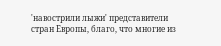'навострили лыжи' представители стран Европы, благо, что многие из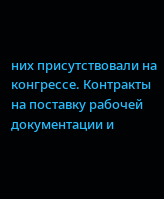них присутствовали на конгрессе. Контракты на поставку рабочей документации и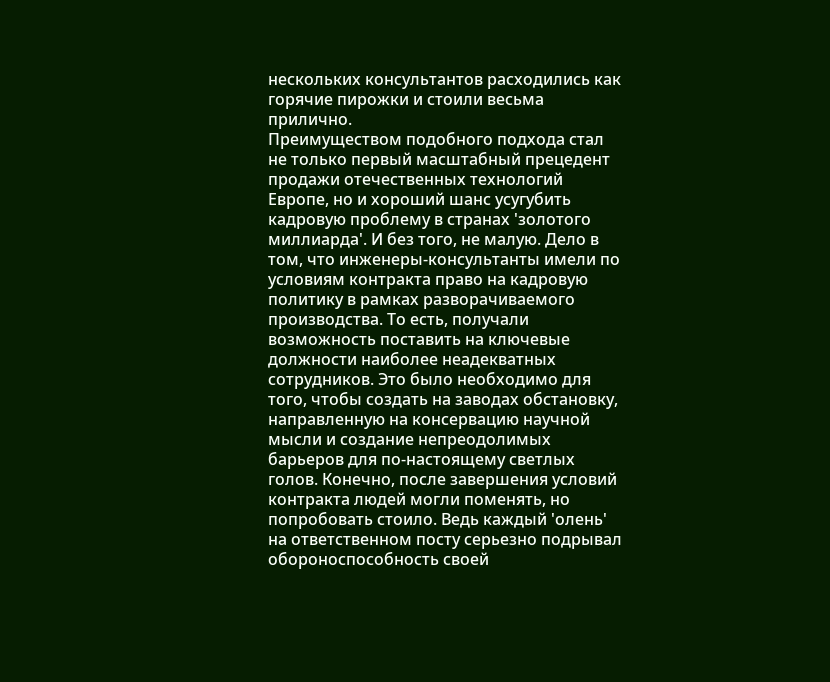нескольких консультантов расходились как горячие пирожки и стоили весьма прилично.
Преимуществом подобного подхода стал не только первый масштабный прецедент продажи отечественных технологий Европе, но и хороший шанс усугубить кадровую проблему в странах 'золотого миллиарда'. И без того, не малую. Дело в том, что инженеры-консультанты имели по условиям контракта право на кадровую политику в рамках разворачиваемого производства. То есть, получали возможность поставить на ключевые должности наиболее неадекватных сотрудников. Это было необходимо для того, чтобы создать на заводах обстановку, направленную на консервацию научной мысли и создание непреодолимых барьеров для по-настоящему светлых голов. Конечно, после завершения условий контракта людей могли поменять, но попробовать стоило. Ведь каждый 'олень' на ответственном посту серьезно подрывал обороноспособность своей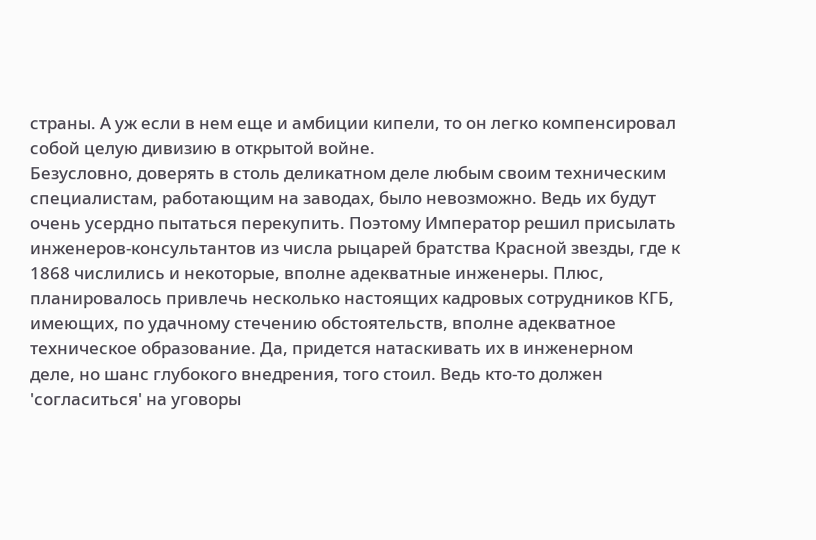страны. А уж если в нем еще и амбиции кипели, то он легко компенсировал собой целую дивизию в открытой войне.
Безусловно, доверять в столь деликатном деле любым своим техническим специалистам, работающим на заводах, было невозможно. Ведь их будут очень усердно пытаться перекупить. Поэтому Император решил присылать инженеров-консультантов из числа рыцарей братства Красной звезды, где к 1868 числились и некоторые, вполне адекватные инженеры. Плюс, планировалось привлечь несколько настоящих кадровых сотрудников КГБ, имеющих, по удачному стечению обстоятельств, вполне адекватное техническое образование. Да, придется натаскивать их в инженерном деле, но шанс глубокого внедрения, того стоил. Ведь кто-то должен 'согласиться' на уговоры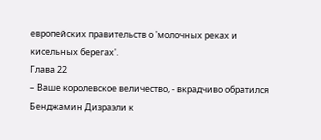европейских правительств о 'молочных реках и кисельных берегах'.
Глава 22
– Ваше королевское величество, - вкрадчиво обратился Бенджамин Дизраэли к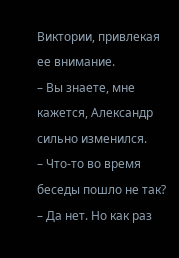Виктории, привлекая ее внимание.
– Вы знаете, мне кажется, Александр сильно изменился.
– Что-то во время беседы пошло не так?
– Да нет. Но как раз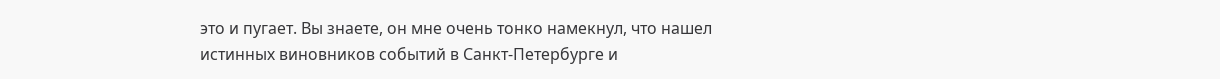это и пугает. Вы знаете, он мне очень тонко намекнул, что нашел истинных виновников событий в Санкт-Петербурге и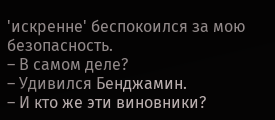'искренне' беспокоился за мою безопасность.
– В самом деле?
– Удивился Бенджамин.
– И кто же эти виновники?